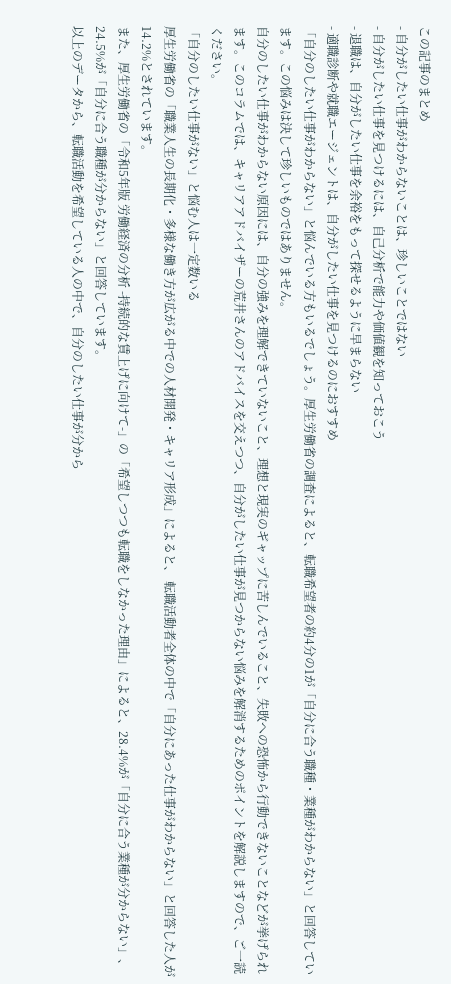この記事のまとめ
- 自分がしたい仕事がわからないことは、珍しいことではない
- 自分がしたい仕事を見つけるには、自己分析で能力や価値観を知っておこう
- 退職は、自分がしたい仕事を余裕をもって探せるように早まらない
- 適職診断や就職エージェントは、自分がしたい仕事を見つけるのにおすすめ
「自分のしたい仕事がわからない」と悩んでいる方もいるでしょう。厚生労働省の調査によると、転職希望者の約4分の1が「自分に合う職種・業種がわからない」と回答しています。この悩みは決して珍しいものではありません。
自分のしたい仕事がわからない原因には、自分の強みを理解できていないこと、理想と現実のギャップに苦しんでいること、失敗への恐怖から行動できないことなどが挙げられます。このコラムでは、キャリアアドバイザーの荒井さんのアドバイスを交えつつ、自分がしたい仕事が見つからない悩みを解消するためのポイントを解説しますので、ご一読ください。
「自分のしたい仕事がない」と悩む人は一定数いる
厚生労働省の「職業人生の長期化・多様な働き方が広がる中での人材開発・キャリア形成」によると、 転職活動者全体の中で「自分にあった仕事がわからない」と回答した人が14.2%とされています。
また、厚生労働省の「令和5年版 労働経済の分析 -持続的な賃上げに向けて-」の「希望しつつも転職をしなかった理由」によると、28.4%が「自分に合う業種が分からない」、24.5%が「自分に合う職種が分からない」と回答しています。
以上のデータから、転職活動を希望している人の中で、自分のしたい仕事が分から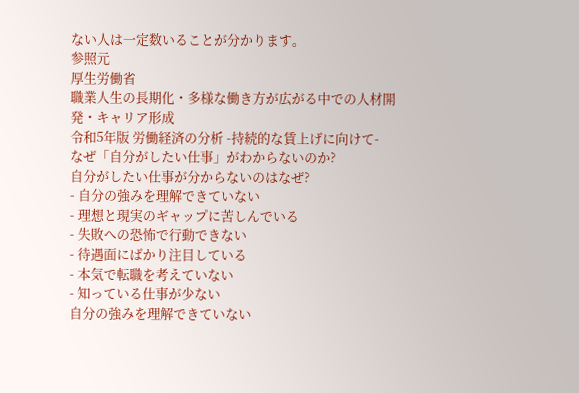ない人は一定数いることが分かります。
参照元
厚生労働省
職業人生の長期化・多様な働き方が広がる中での人材開発・キャリア形成
令和5年版 労働経済の分析 -持続的な賃上げに向けて-
なぜ「自分がしたい仕事」がわからないのか?
自分がしたい仕事が分からないのはなぜ?
- 自分の強みを理解できていない
- 理想と現実のギャップに苦しんでいる
- 失敗への恐怖で行動できない
- 待遇面にばかり注目している
- 本気で転職を考えていない
- 知っている仕事が少ない
自分の強みを理解できていない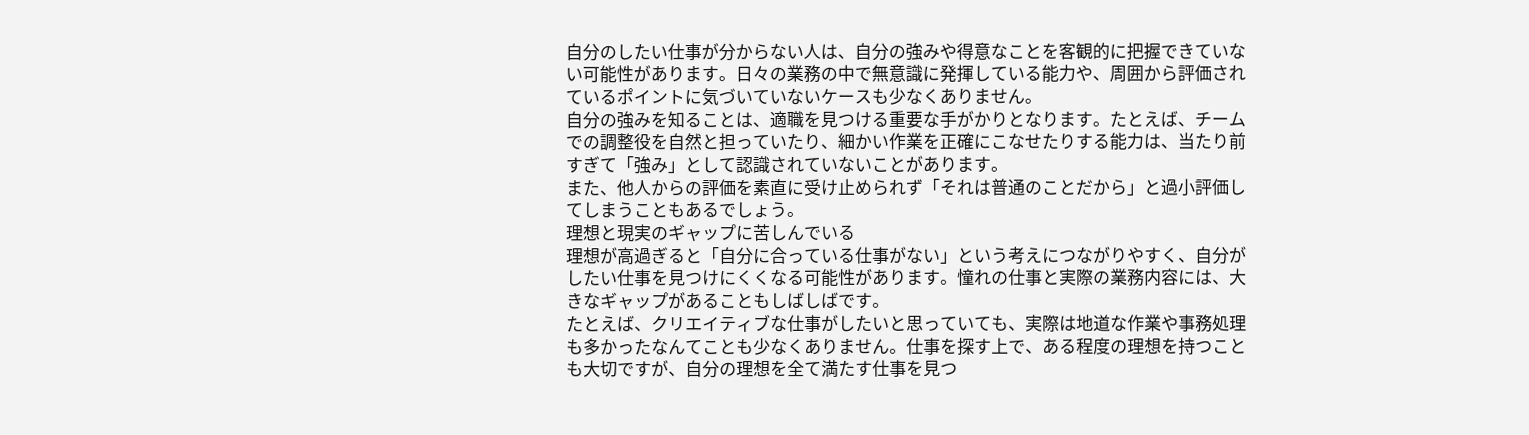自分のしたい仕事が分からない人は、自分の強みや得意なことを客観的に把握できていない可能性があります。日々の業務の中で無意識に発揮している能力や、周囲から評価されているポイントに気づいていないケースも少なくありません。
自分の強みを知ることは、適職を見つける重要な手がかりとなります。たとえば、チームでの調整役を自然と担っていたり、細かい作業を正確にこなせたりする能力は、当たり前すぎて「強み」として認識されていないことがあります。
また、他人からの評価を素直に受け止められず「それは普通のことだから」と過小評価してしまうこともあるでしょう。
理想と現実のギャップに苦しんでいる
理想が高過ぎると「自分に合っている仕事がない」という考えにつながりやすく、自分がしたい仕事を見つけにくくなる可能性があります。憧れの仕事と実際の業務内容には、大きなギャップがあることもしばしばです。
たとえば、クリエイティブな仕事がしたいと思っていても、実際は地道な作業や事務処理も多かったなんてことも少なくありません。仕事を探す上で、ある程度の理想を持つことも大切ですが、自分の理想を全て満たす仕事を見つ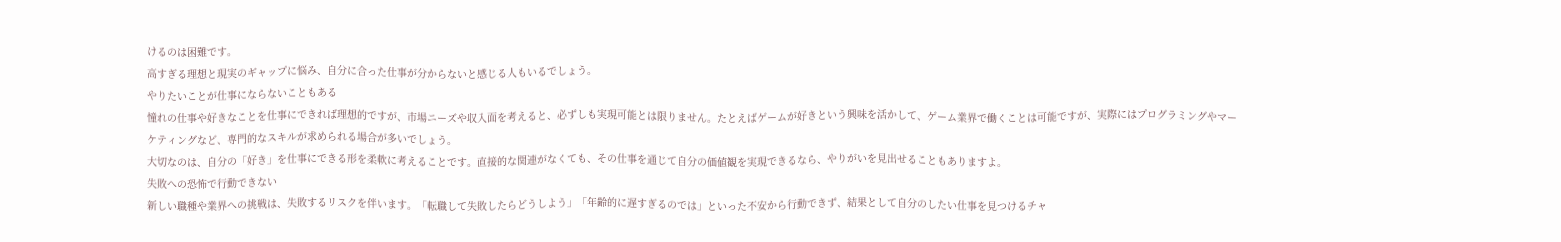けるのは困難です。
高すぎる理想と現実のギャップに悩み、自分に合った仕事が分からないと感じる人もいるでしょう。
やりたいことが仕事にならないこともある
憧れの仕事や好きなことを仕事にできれば理想的ですが、市場ニーズや収入面を考えると、必ずしも実現可能とは限りません。たとえばゲームが好きという興味を活かして、ゲーム業界で働くことは可能ですが、実際にはプログラミングやマーケティングなど、専門的なスキルが求められる場合が多いでしょう。
大切なのは、自分の「好き」を仕事にできる形を柔軟に考えることです。直接的な関連がなくても、その仕事を通じて自分の価値観を実現できるなら、やりがいを見出せることもありますよ。
失敗への恐怖で行動できない
新しい職種や業界への挑戦は、失敗するリスクを伴います。「転職して失敗したらどうしよう」「年齢的に遅すぎるのでは」といった不安から行動できず、結果として自分のしたい仕事を見つけるチャ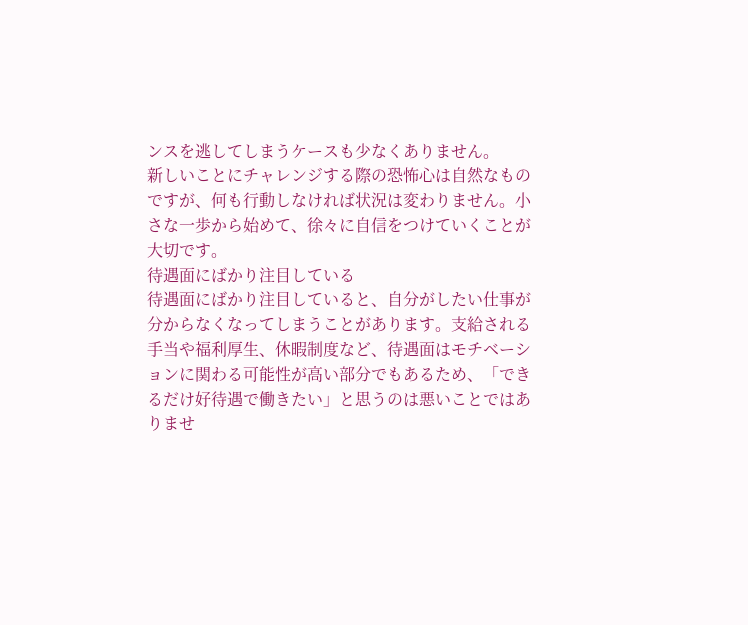ンスを逃してしまうケースも少なくありません。
新しいことにチャレンジする際の恐怖心は自然なものですが、何も行動しなければ状況は変わりません。小さな一歩から始めて、徐々に自信をつけていくことが大切です。
待遇面にばかり注目している
待遇面にばかり注目していると、自分がしたい仕事が分からなくなってしまうことがあります。支給される手当や福利厚生、休暇制度など、待遇面はモチベーションに関わる可能性が高い部分でもあるため、「できるだけ好待遇で働きたい」と思うのは悪いことではありませ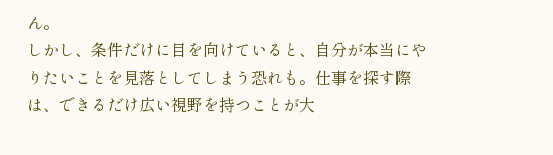ん。
しかし、条件だけに目を向けていると、自分が本当にやりたいことを見落としてしまう恐れも。仕事を探す際は、できるだけ広い視野を持つことが大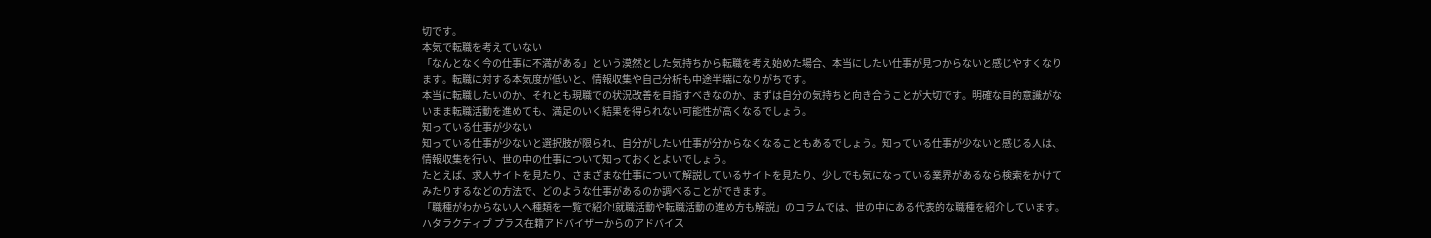切です。
本気で転職を考えていない
「なんとなく今の仕事に不満がある」という漠然とした気持ちから転職を考え始めた場合、本当にしたい仕事が見つからないと感じやすくなります。転職に対する本気度が低いと、情報収集や自己分析も中途半端になりがちです。
本当に転職したいのか、それとも現職での状況改善を目指すべきなのか、まずは自分の気持ちと向き合うことが大切です。明確な目的意識がないまま転職活動を進めても、満足のいく結果を得られない可能性が高くなるでしょう。
知っている仕事が少ない
知っている仕事が少ないと選択肢が限られ、自分がしたい仕事が分からなくなることもあるでしょう。知っている仕事が少ないと感じる人は、情報収集を行い、世の中の仕事について知っておくとよいでしょう。
たとえば、求人サイトを見たり、さまざまな仕事について解説しているサイトを見たり、少しでも気になっている業界があるなら検索をかけてみたりするなどの方法で、どのような仕事があるのか調べることができます。
「職種がわからない人へ種類を一覧で紹介!就職活動や転職活動の進め方も解説」のコラムでは、世の中にある代表的な職種を紹介しています。
ハタラクティブ プラス在籍アドバイザーからのアドバイス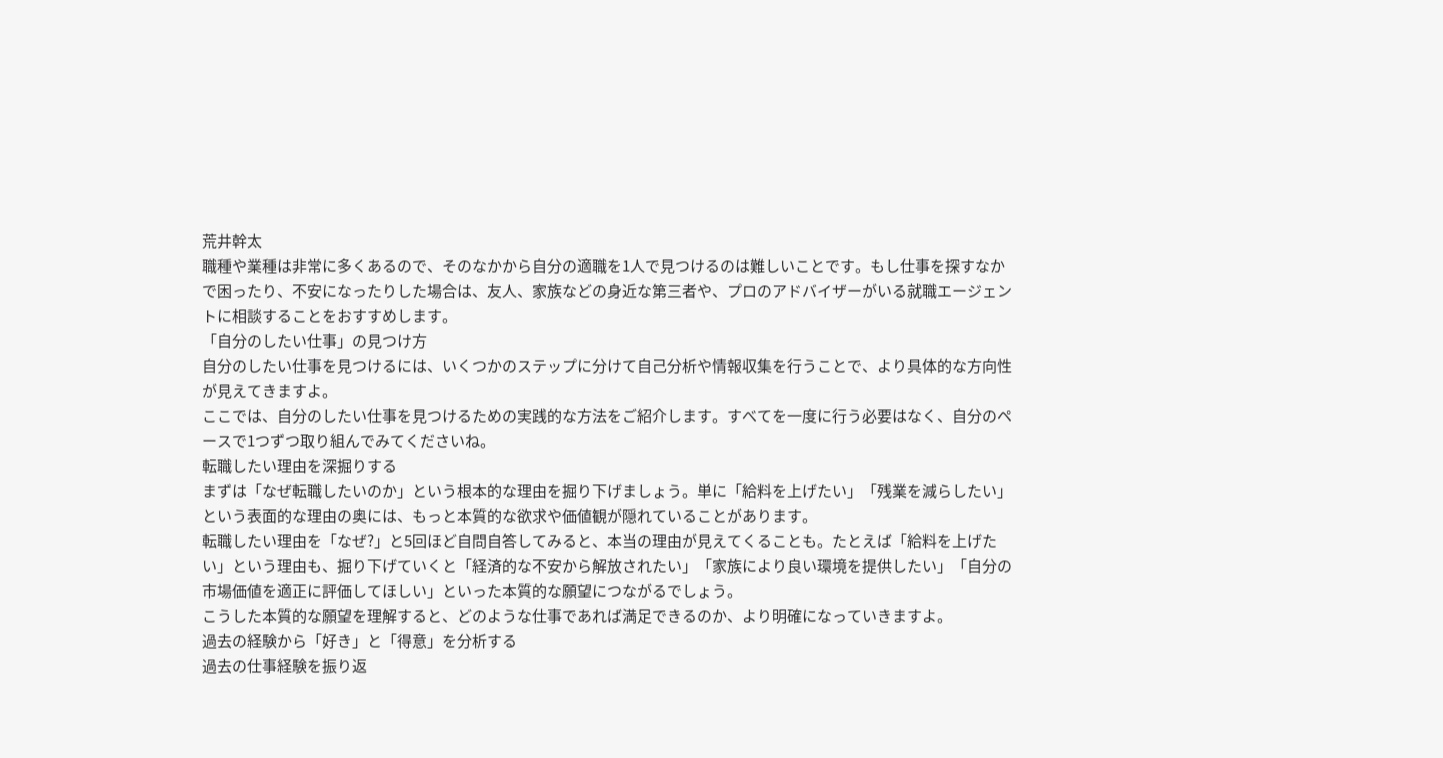荒井幹太
職種や業種は非常に多くあるので、そのなかから自分の適職を1人で見つけるのは難しいことです。もし仕事を探すなかで困ったり、不安になったりした場合は、友人、家族などの身近な第三者や、プロのアドバイザーがいる就職エージェントに相談することをおすすめします。
「自分のしたい仕事」の見つけ方
自分のしたい仕事を見つけるには、いくつかのステップに分けて自己分析や情報収集を行うことで、より具体的な方向性が見えてきますよ。
ここでは、自分のしたい仕事を見つけるための実践的な方法をご紹介します。すべてを一度に行う必要はなく、自分のペースで1つずつ取り組んでみてくださいね。
転職したい理由を深掘りする
まずは「なぜ転職したいのか」という根本的な理由を掘り下げましょう。単に「給料を上げたい」「残業を減らしたい」という表面的な理由の奥には、もっと本質的な欲求や価値観が隠れていることがあります。
転職したい理由を「なぜ?」と5回ほど自問自答してみると、本当の理由が見えてくることも。たとえば「給料を上げたい」という理由も、掘り下げていくと「経済的な不安から解放されたい」「家族により良い環境を提供したい」「自分の市場価値を適正に評価してほしい」といった本質的な願望につながるでしょう。
こうした本質的な願望を理解すると、どのような仕事であれば満足できるのか、より明確になっていきますよ。
過去の経験から「好き」と「得意」を分析する
過去の仕事経験を振り返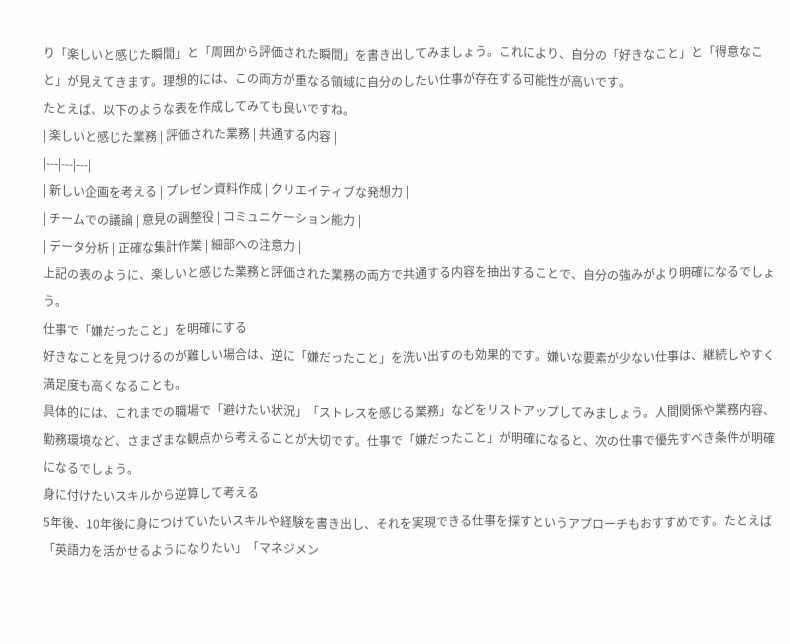り「楽しいと感じた瞬間」と「周囲から評価された瞬間」を書き出してみましょう。これにより、自分の「好きなこと」と「得意なこと」が見えてきます。理想的には、この両方が重なる領域に自分のしたい仕事が存在する可能性が高いです。
たとえば、以下のような表を作成してみても良いですね。
| 楽しいと感じた業務 | 評価された業務 | 共通する内容 |
|---|---|---|
| 新しい企画を考える | プレゼン資料作成 | クリエイティブな発想力 |
| チームでの議論 | 意見の調整役 | コミュニケーション能力 |
| データ分析 | 正確な集計作業 | 細部への注意力 |
上記の表のように、楽しいと感じた業務と評価された業務の両方で共通する内容を抽出することで、自分の強みがより明確になるでしょう。
仕事で「嫌だったこと」を明確にする
好きなことを見つけるのが難しい場合は、逆に「嫌だったこと」を洗い出すのも効果的です。嫌いな要素が少ない仕事は、継続しやすく満足度も高くなることも。
具体的には、これまでの職場で「避けたい状況」「ストレスを感じる業務」などをリストアップしてみましょう。人間関係や業務内容、勤務環境など、さまざまな観点から考えることが大切です。仕事で「嫌だったこと」が明確になると、次の仕事で優先すべき条件が明確になるでしょう。
身に付けたいスキルから逆算して考える
5年後、10年後に身につけていたいスキルや経験を書き出し、それを実現できる仕事を探すというアプローチもおすすめです。たとえば「英語力を活かせるようになりたい」「マネジメン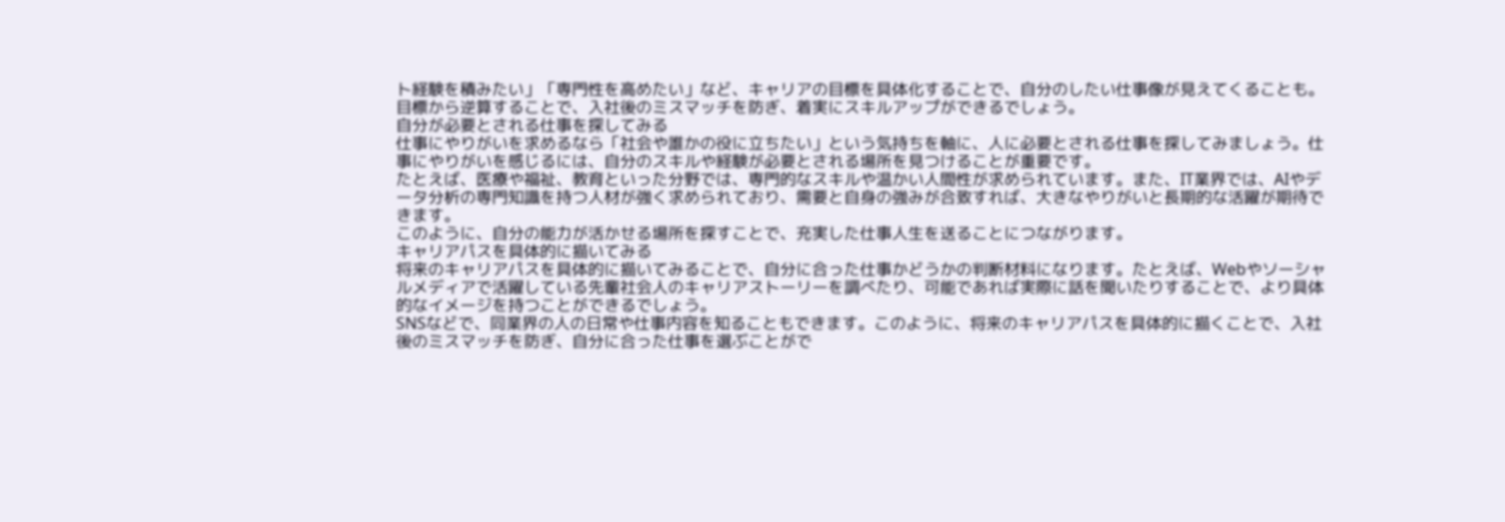ト経験を積みたい」「専門性を高めたい」など、キャリアの目標を具体化することで、自分のしたい仕事像が見えてくることも。
目標から逆算することで、入社後のミスマッチを防ぎ、着実にスキルアップができるでしょう。
自分が必要とされる仕事を探してみる
仕事にやりがいを求めるなら「社会や誰かの役に立ちたい」という気持ちを軸に、人に必要とされる仕事を探してみましょう。仕事にやりがいを感じるには、自分のスキルや経験が必要とされる場所を見つけることが重要です。
たとえば、医療や福祉、教育といった分野では、専門的なスキルや温かい人間性が求められています。また、IT業界では、AIやデータ分析の専門知識を持つ人材が強く求められており、需要と自身の強みが合致すれば、大きなやりがいと長期的な活躍が期待できます。
このように、自分の能力が活かせる場所を探すことで、充実した仕事人生を送ることにつながります。
キャリアパスを具体的に描いてみる
将来のキャリアパスを具体的に描いてみることで、自分に合った仕事かどうかの判断材料になります。たとえば、Webやソーシャルメディアで活躍している先輩社会人のキャリアストーリーを調べたり、可能であれば実際に話を聞いたりすることで、より具体的なイメージを持つことができるでしょう。
SNSなどで、同業界の人の日常や仕事内容を知ることもできます。このように、将来のキャリアパスを具体的に描くことで、入社後のミスマッチを防ぎ、自分に合った仕事を選ぶことがで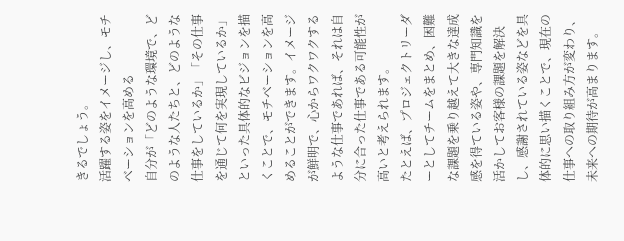きるでしょう。
活躍する姿をイメージし、モチベーションを高める
自分が「どのような環境で、どのような人たちと、どのような仕事をしているか」「その仕事を通じて何を実現しているか」といった具体的なビジョンを描くことで、モチベーションを高めることができます。イメージが鮮明で、心からワクワクするような仕事であれば、それは自分に合った仕事である可能性が高いと考えられます。
たとえば、プロジェクトリーダーとしてチームをまとめ、困難な課題を乗り越えて大きな達成感を得ている姿や、専門知識を活かしてお客様の課題を解決し、感謝されている姿などを具体的に思い描くことで、現在の仕事への取り組み方が変わり、未来への期待が高まります。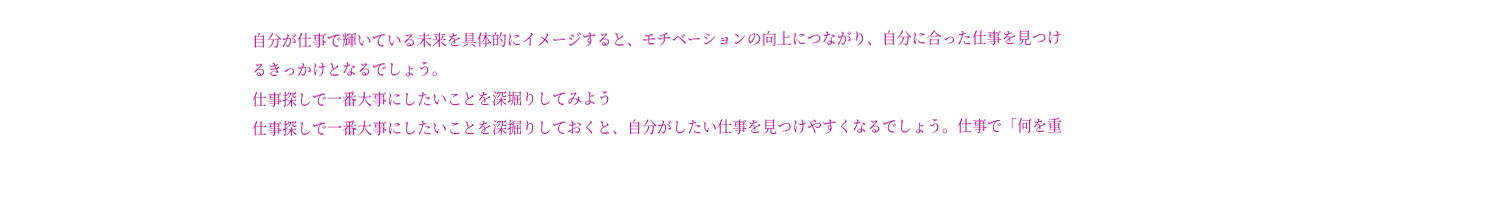自分が仕事で輝いている未来を具体的にイメージすると、モチベーションの向上につながり、自分に合った仕事を見つけるきっかけとなるでしょう。
仕事探しで一番大事にしたいことを深堀りしてみよう
仕事探しで一番大事にしたいことを深掘りしておくと、自分がしたい仕事を見つけやすくなるでしょう。仕事で「何を重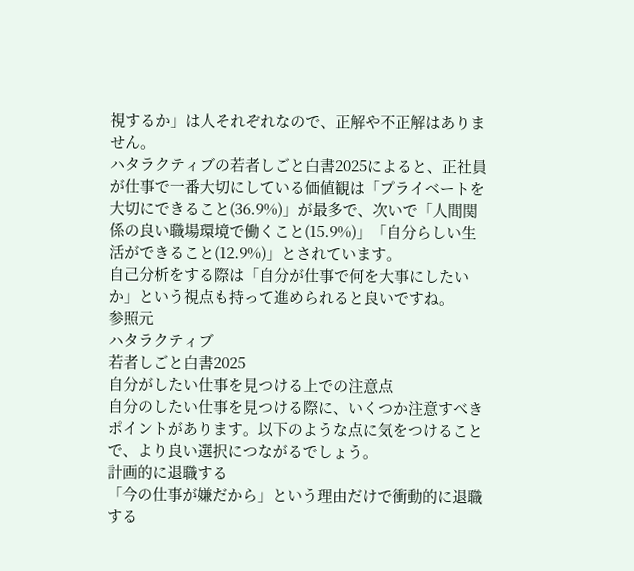視するか」は人それぞれなので、正解や不正解はありません。
ハタラクティブの若者しごと白書2025によると、正社員が仕事で一番大切にしている価値観は「プライベートを大切にできること(36.9%)」が最多で、次いで「人間関係の良い職場環境で働くこと(15.9%)」「自分らしい生活ができること(12.9%)」とされています。
自己分析をする際は「自分が仕事で何を大事にしたいか」という視点も持って進められると良いですね。
参照元
ハタラクティブ
若者しごと白書2025
自分がしたい仕事を見つける上での注意点
自分のしたい仕事を見つける際に、いくつか注意すべきポイントがあります。以下のような点に気をつけることで、より良い選択につながるでしょう。
計画的に退職する
「今の仕事が嫌だから」という理由だけで衝動的に退職する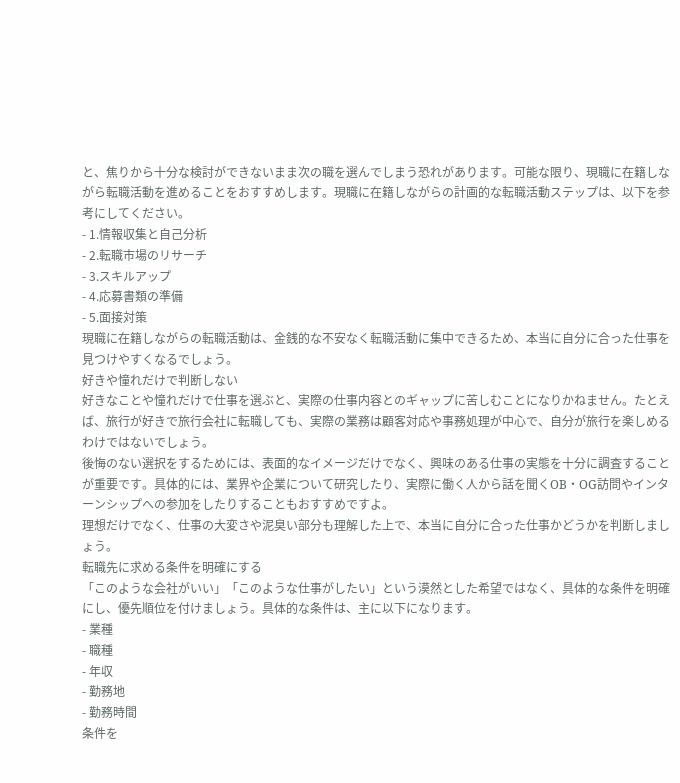と、焦りから十分な検討ができないまま次の職を選んでしまう恐れがあります。可能な限り、現職に在籍しながら転職活動を進めることをおすすめします。現職に在籍しながらの計画的な転職活動ステップは、以下を参考にしてください。
- 1.情報収集と自己分析
- 2.転職市場のリサーチ
- 3.スキルアップ
- 4.応募書類の準備
- 5.面接対策
現職に在籍しながらの転職活動は、金銭的な不安なく転職活動に集中できるため、本当に自分に合った仕事を見つけやすくなるでしょう。
好きや憧れだけで判断しない
好きなことや憧れだけで仕事を選ぶと、実際の仕事内容とのギャップに苦しむことになりかねません。たとえば、旅行が好きで旅行会社に転職しても、実際の業務は顧客対応や事務処理が中心で、自分が旅行を楽しめるわけではないでしょう。
後悔のない選択をするためには、表面的なイメージだけでなく、興味のある仕事の実態を十分に調査することが重要です。具体的には、業界や企業について研究したり、実際に働く人から話を聞くOB・OG訪問やインターンシップへの参加をしたりすることもおすすめですよ。
理想だけでなく、仕事の大変さや泥臭い部分も理解した上で、本当に自分に合った仕事かどうかを判断しましょう。
転職先に求める条件を明確にする
「このような会社がいい」「このような仕事がしたい」という漠然とした希望ではなく、具体的な条件を明確にし、優先順位を付けましょう。具体的な条件は、主に以下になります。
- 業種
- 職種
- 年収
- 勤務地
- 勤務時間
条件を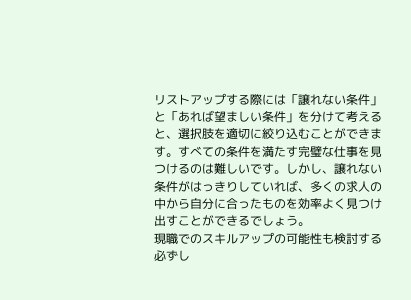リストアップする際には「譲れない条件」と「あれば望ましい条件」を分けて考えると、選択肢を適切に絞り込むことができます。すべての条件を満たす完璧な仕事を見つけるのは難しいです。しかし、譲れない条件がはっきりしていれば、多くの求人の中から自分に合ったものを効率よく見つけ出すことができるでしょう。
現職でのスキルアップの可能性も検討する
必ずし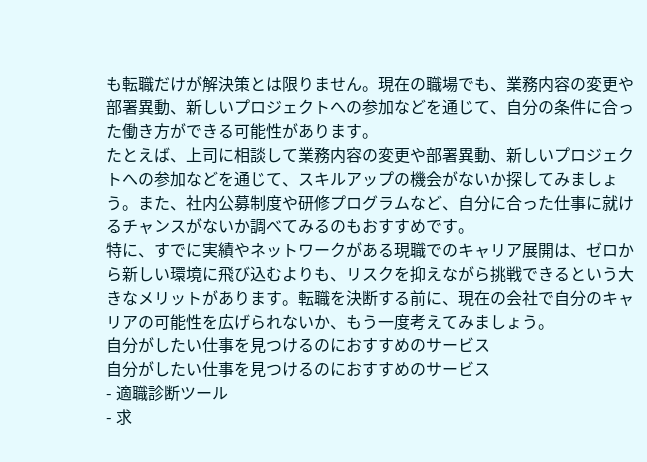も転職だけが解決策とは限りません。現在の職場でも、業務内容の変更や部署異動、新しいプロジェクトへの参加などを通じて、自分の条件に合った働き方ができる可能性があります。
たとえば、上司に相談して業務内容の変更や部署異動、新しいプロジェクトへの参加などを通じて、スキルアップの機会がないか探してみましょう。また、社内公募制度や研修プログラムなど、自分に合った仕事に就けるチャンスがないか調べてみるのもおすすめです。
特に、すでに実績やネットワークがある現職でのキャリア展開は、ゼロから新しい環境に飛び込むよりも、リスクを抑えながら挑戦できるという大きなメリットがあります。転職を決断する前に、現在の会社で自分のキャリアの可能性を広げられないか、もう一度考えてみましょう。
自分がしたい仕事を見つけるのにおすすめのサービス
自分がしたい仕事を見つけるのにおすすめのサービス
- 適職診断ツール
- 求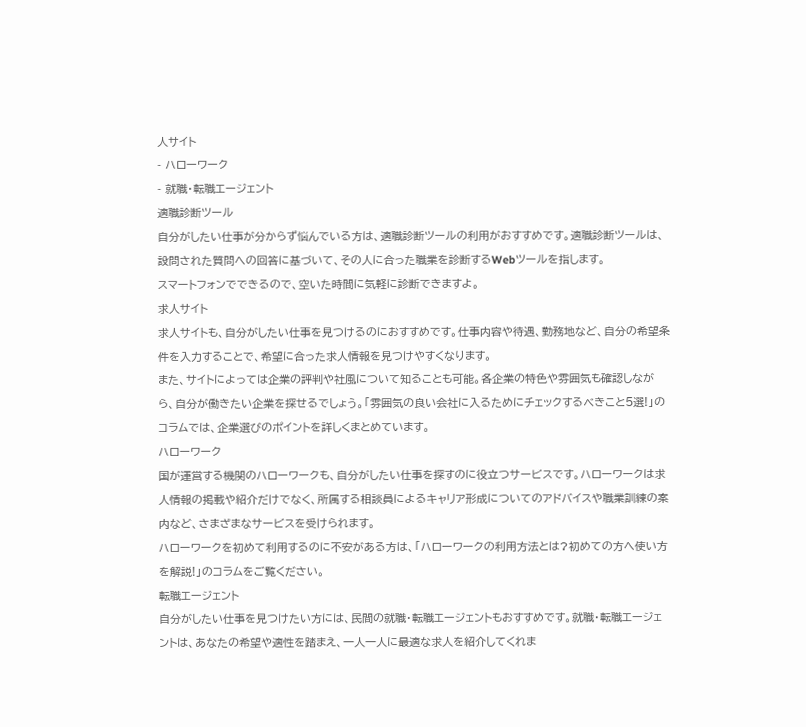人サイト
- ハローワーク
- 就職・転職エージェント
適職診断ツール
自分がしたい仕事が分からず悩んでいる方は、適職診断ツールの利用がおすすめです。適職診断ツールは、設問された質問への回答に基づいて、その人に合った職業を診断するWebツールを指します。
スマートフォンでできるので、空いた時間に気軽に診断できますよ。
求人サイト
求人サイトも、自分がしたい仕事を見つけるのにおすすめです。仕事内容や待遇、勤務地など、自分の希望条件を入力することで、希望に合った求人情報を見つけやすくなります。
また、サイトによっては企業の評判や社風について知ることも可能。各企業の特色や雰囲気も確認しながら、自分が働きたい企業を探せるでしょう。「雰囲気の良い会社に入るためにチェックするべきこと5選!」のコラムでは、企業選びのポイントを詳しくまとめています。
ハローワーク
国が運営する機関のハローワークも、自分がしたい仕事を探すのに役立つサービスです。ハローワークは求人情報の掲載や紹介だけでなく、所属する相談員によるキャリア形成についてのアドバイスや職業訓練の案内など、さまざまなサービスを受けられます。
ハローワークを初めて利用するのに不安がある方は、「ハローワークの利用方法とは?初めての方へ使い方を解説!」のコラムをご覧ください。
転職エージェント
自分がしたい仕事を見つけたい方には、民間の就職・転職エージェントもおすすめです。就職・転職エージェントは、あなたの希望や適性を踏まえ、一人一人に最適な求人を紹介してくれま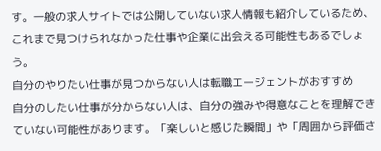す。一般の求人サイトでは公開していない求人情報も紹介しているため、これまで見つけられなかった仕事や企業に出会える可能性もあるでしょう。
自分のやりたい仕事が見つからない人は転職エージェントがおすすめ
自分のしたい仕事が分からない人は、自分の強みや得意なことを理解できていない可能性があります。「楽しいと感じた瞬間」や「周囲から評価さ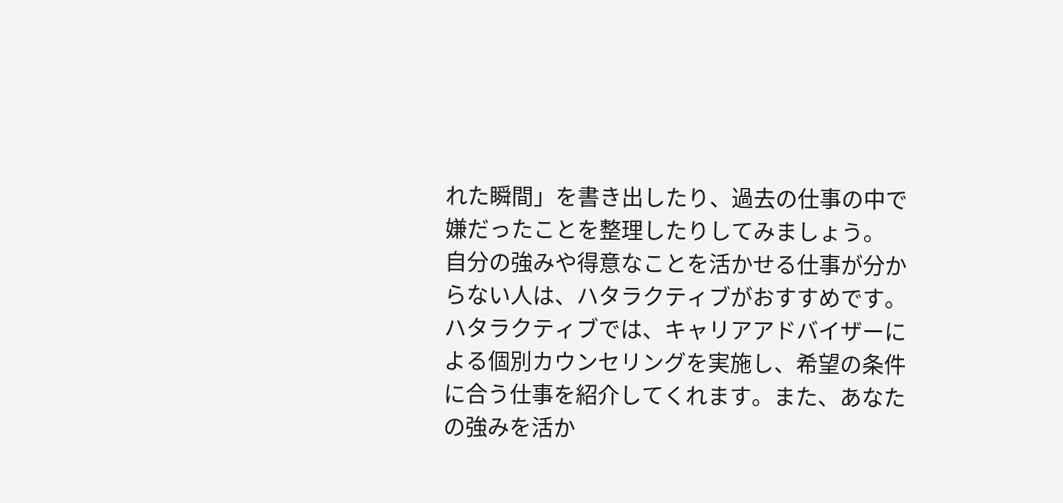れた瞬間」を書き出したり、過去の仕事の中で嫌だったことを整理したりしてみましょう。
自分の強みや得意なことを活かせる仕事が分からない人は、ハタラクティブがおすすめです。ハタラクティブでは、キャリアアドバイザーによる個別カウンセリングを実施し、希望の条件に合う仕事を紹介してくれます。また、あなたの強みを活か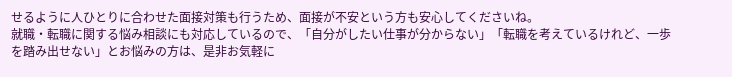せるように人ひとりに合わせた面接対策も行うため、面接が不安という方も安心してくださいね。
就職・転職に関する悩み相談にも対応しているので、「自分がしたい仕事が分からない」「転職を考えているけれど、一歩を踏み出せない」とお悩みの方は、是非お気軽に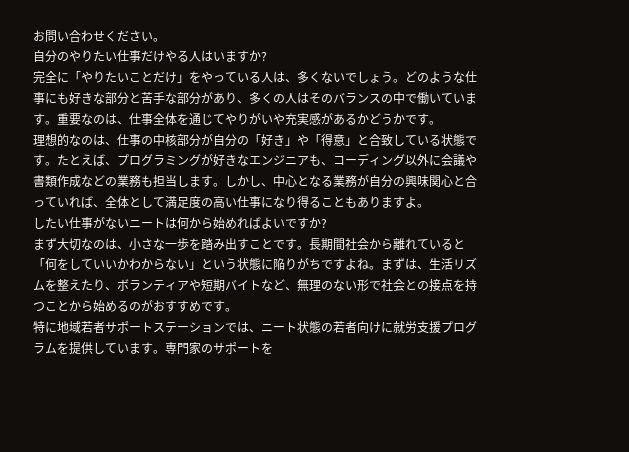お問い合わせください。
自分のやりたい仕事だけやる人はいますか?
完全に「やりたいことだけ」をやっている人は、多くないでしょう。どのような仕事にも好きな部分と苦手な部分があり、多くの人はそのバランスの中で働いています。重要なのは、仕事全体を通じてやりがいや充実感があるかどうかです。
理想的なのは、仕事の中核部分が自分の「好き」や「得意」と合致している状態です。たとえば、プログラミングが好きなエンジニアも、コーディング以外に会議や書類作成などの業務も担当します。しかし、中心となる業務が自分の興味関心と合っていれば、全体として満足度の高い仕事になり得ることもありますよ。
したい仕事がないニートは何から始めればよいですか?
まず大切なのは、小さな一歩を踏み出すことです。長期間社会から離れていると「何をしていいかわからない」という状態に陥りがちですよね。まずは、生活リズムを整えたり、ボランティアや短期バイトなど、無理のない形で社会との接点を持つことから始めるのがおすすめです。
特に地域若者サポートステーションでは、ニート状態の若者向けに就労支援プログラムを提供しています。専門家のサポートを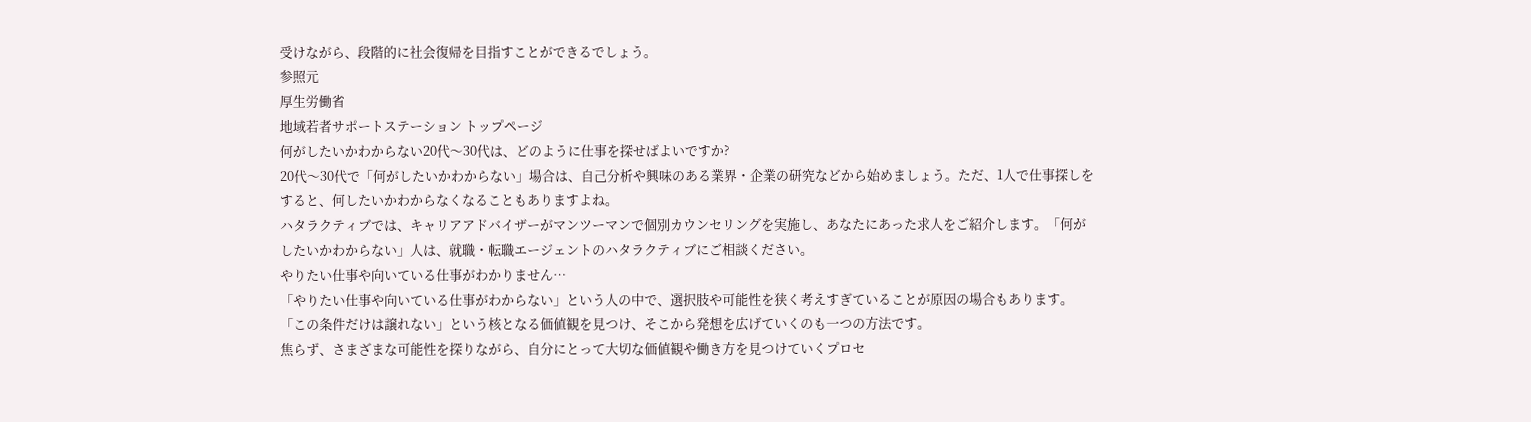受けながら、段階的に社会復帰を目指すことができるでしょう。
参照元
厚生労働省
地域若者サポートステーション トップページ
何がしたいかわからない20代〜30代は、どのように仕事を探せばよいですか?
20代〜30代で「何がしたいかわからない」場合は、自己分析や興味のある業界・企業の研究などから始めましょう。ただ、1人で仕事探しをすると、何したいかわからなくなることもありますよね。
ハタラクティブでは、キャリアアドバイザーがマンツーマンで個別カウンセリングを実施し、あなたにあった求人をご紹介します。「何がしたいかわからない」人は、就職・転職エージェントのハタラクティブにご相談ください。
やりたい仕事や向いている仕事がわかりません…
「やりたい仕事や向いている仕事がわからない」という人の中で、選択肢や可能性を狭く考えすぎていることが原因の場合もあります。「この条件だけは譲れない」という核となる価値観を見つけ、そこから発想を広げていくのも一つの方法です。
焦らず、さまざまな可能性を探りながら、自分にとって大切な価値観や働き方を見つけていくプロセ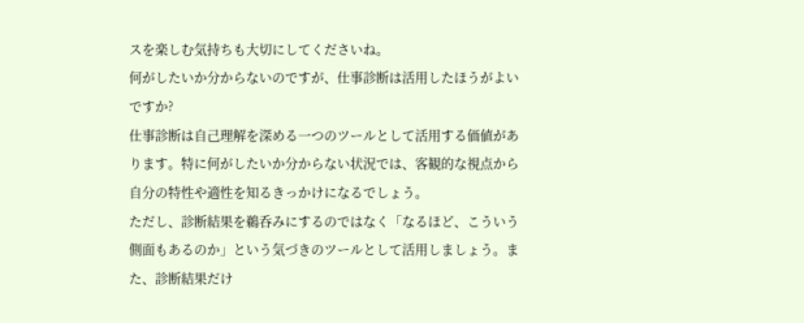スを楽しむ気持ちも大切にしてくださいね。
何がしたいか分からないのですが、仕事診断は活用したほうがよいですか?
仕事診断は自己理解を深める一つのツールとして活用する価値があります。特に何がしたいか分からない状況では、客観的な視点から自分の特性や適性を知るきっかけになるでしょう。
ただし、診断結果を鵜呑みにするのではなく「なるほど、こういう側面もあるのか」という気づきのツールとして活用しましょう。また、診断結果だけ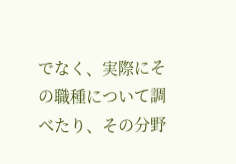でなく、実際にその職種について調べたり、その分野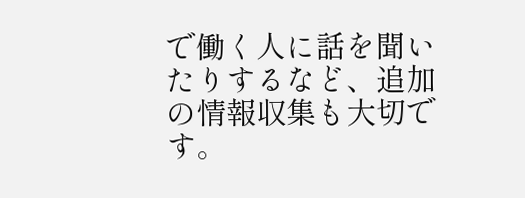で働く人に話を聞いたりするなど、追加の情報収集も大切です。